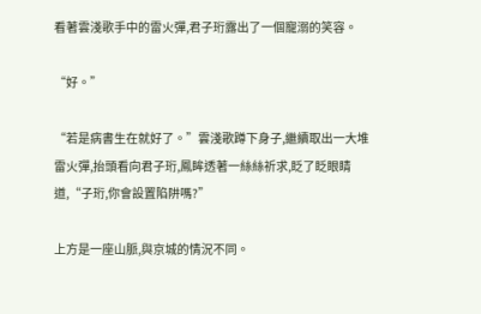看著雲淺歌手中的雷火彈,君子珩露出了一個寵溺的笑容。

“好。”

“若是病書生在就好了。”雲淺歌蹲下身子,繼續取出一大堆雷火彈,抬頭看向君子珩,鳳眸透著一絲絲祈求,眨了眨眼睛道,“子珩,你會設置陷阱嗎?”

上方是一座山脈,與京城的情況不同。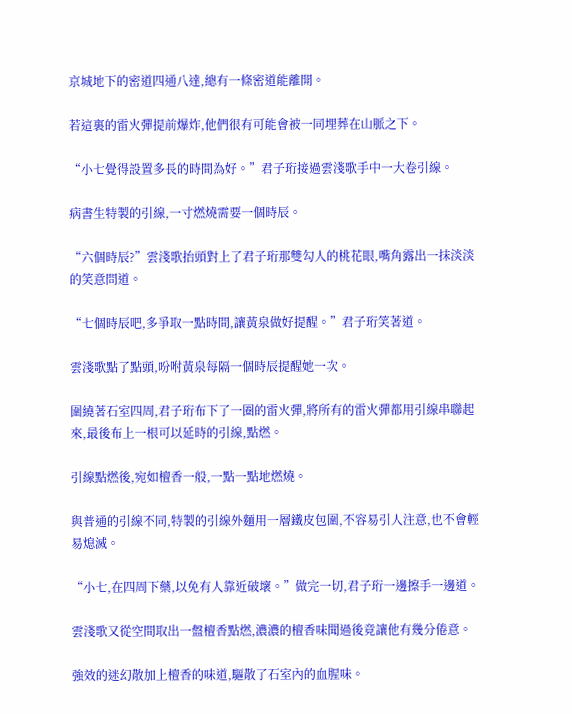京城地下的密道四通八達,總有一條密道能離開。

若這裏的雷火彈提前爆炸,他們很有可能會被一同埋葬在山脈之下。

“小七覺得設置多長的時間為好。”君子珩接過雲淺歌手中一大卷引線。

病書生特製的引線,一寸燃燒需要一個時辰。

“六個時辰?”雲淺歌抬頭對上了君子珩那雙勾人的桃花眼,嘴角露出一抹淡淡的笑意問道。

“七個時辰吧,多爭取一點時間,讓黃泉做好提醒。”君子珩笑著道。

雲淺歌點了點頭,吩咐黃泉每隔一個時辰提醒她一次。

圍繞著石室四周,君子珩布下了一圈的雷火彈,將所有的雷火彈都用引線串聯起來,最後布上一根可以延時的引線,點燃。

引線點燃後,宛如檀香一般,一點一點地燃燒。

與普通的引線不同,特製的引線外麵用一層鐵皮包圍,不容易引人注意,也不會輕易熄滅。

“小七,在四周下藥,以免有人靠近破壞。”做完一切,君子珩一邊擦手一邊道。

雲淺歌又從空間取出一盤檀香點燃,濃濃的檀香味聞過後竟讓他有幾分倦意。

強效的迷幻散加上檀香的味道,驅散了石室內的血腥味。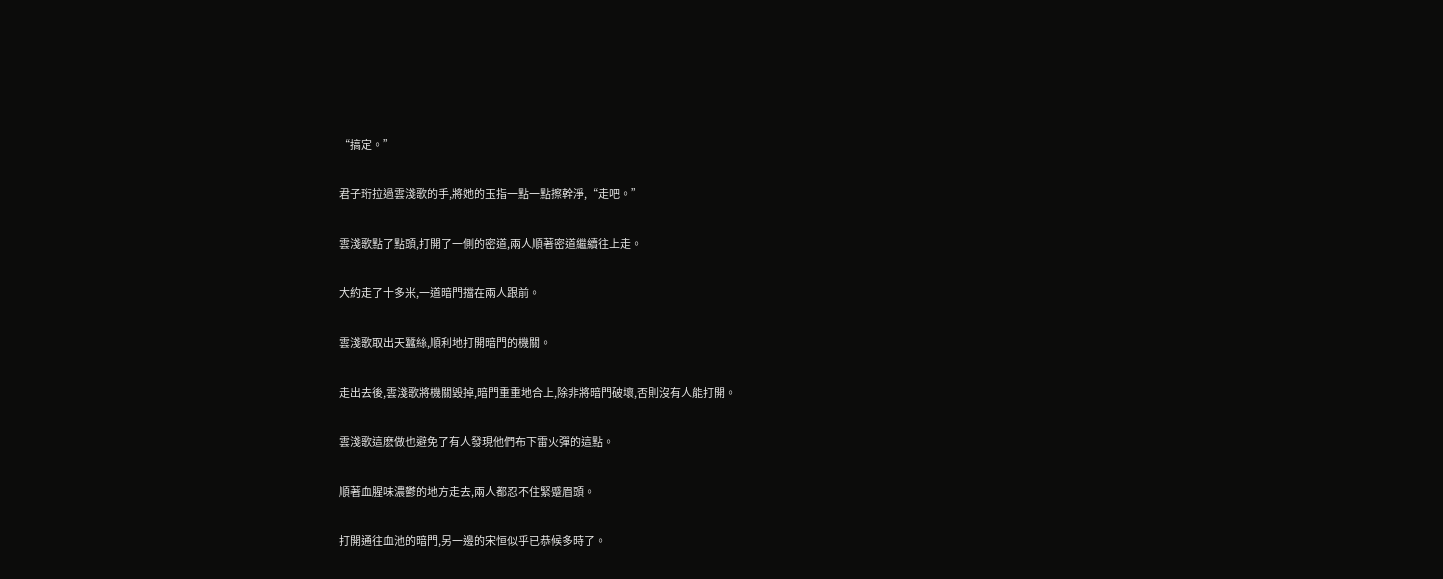“搞定。”

君子珩拉過雲淺歌的手,將她的玉指一點一點擦幹淨,“走吧。”

雲淺歌點了點頭,打開了一側的密道,兩人順著密道繼續往上走。

大約走了十多米,一道暗門擋在兩人跟前。

雲淺歌取出天蠶絲,順利地打開暗門的機關。

走出去後,雲淺歌將機關毀掉,暗門重重地合上,除非將暗門破壞,否則沒有人能打開。

雲淺歌這麽做也避免了有人發現他們布下雷火彈的這點。

順著血腥味濃鬱的地方走去,兩人都忍不住緊蹙眉頭。

打開通往血池的暗門,另一邊的宋恒似乎已恭候多時了。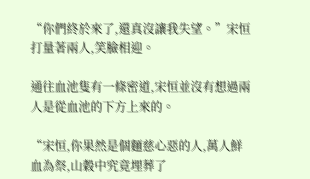“你們終於來了,還真沒讓我失望。”宋恒打量著兩人,笑臉相迎。

通往血池隻有一條密道,宋恒並沒有想過兩人是從血池的下方上來的。

“宋恒,你果然是個麵慈心惡的人,萬人鮮血為祭,山穀中究竟埋葬了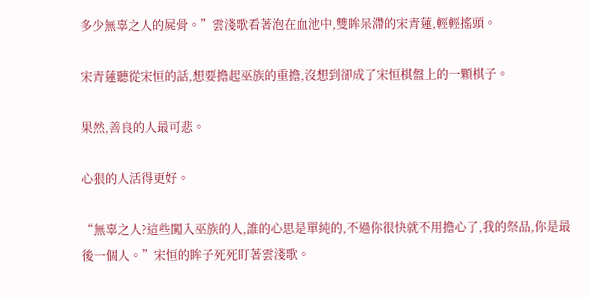多少無辜之人的屍骨。”雲淺歌看著泡在血池中,雙眸呆滯的宋青蓮,輕輕搖頭。

宋青蓮聽從宋恒的話,想要擔起巫族的重擔,沒想到卻成了宋恒棋盤上的一顆棋子。

果然,善良的人最可悲。

心狠的人活得更好。

“無辜之人?這些闖入巫族的人,誰的心思是單純的,不過你很快就不用擔心了,我的祭品,你是最後一個人。”宋恒的眸子死死盯著雲淺歌。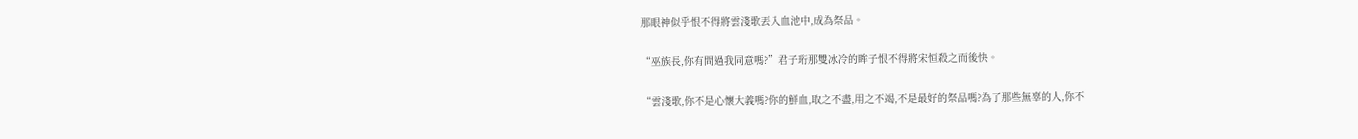那眼神似乎恨不得將雲淺歌丟入血池中,成為祭品。

“巫族長,你有問過我同意嗎?”君子珩那雙冰冷的眸子恨不得將宋恒殺之而後快。

“雲淺歌,你不是心懷大義嗎?你的鮮血,取之不盡,用之不竭,不是最好的祭品嗎?為了那些無辜的人,你不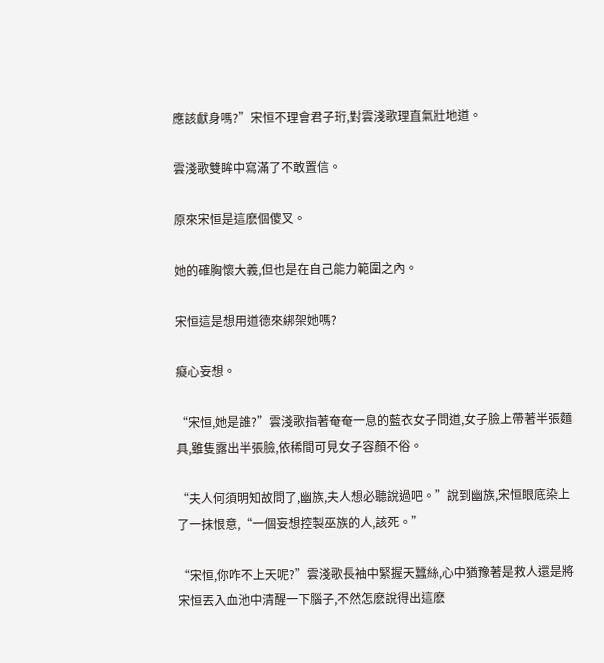應該獻身嗎?”宋恒不理會君子珩,對雲淺歌理直氣壯地道。

雲淺歌雙眸中寫滿了不敢置信。

原來宋恒是這麽個傻叉。

她的確胸懷大義,但也是在自己能力範圍之內。

宋恒這是想用道德來綁架她嗎?

癡心妄想。

“宋恒,她是誰?”雲淺歌指著奄奄一息的藍衣女子問道,女子臉上帶著半張麵具,雖隻露出半張臉,依稀間可見女子容顏不俗。

“夫人何須明知故問了,幽族,夫人想必聽說過吧。”說到幽族,宋恒眼底染上了一抹恨意,“一個妄想控製巫族的人,該死。”

“宋恒,你咋不上天呢?”雲淺歌長袖中緊握天蠶絲,心中猶豫著是救人還是將宋恒丟入血池中清醒一下腦子,不然怎麽說得出這麽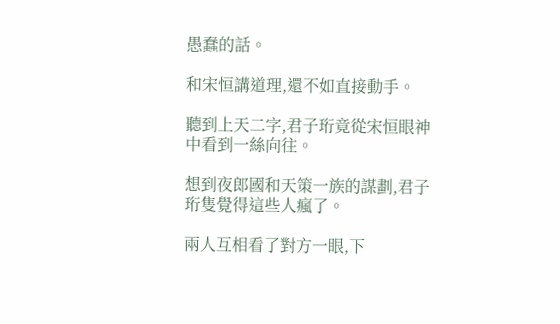愚蠢的話。

和宋恒講道理,還不如直接動手。

聽到上天二字,君子珩竟從宋恒眼神中看到一絲向往。

想到夜郎國和天策一族的謀劃,君子珩隻覺得這些人瘋了。

兩人互相看了對方一眼,下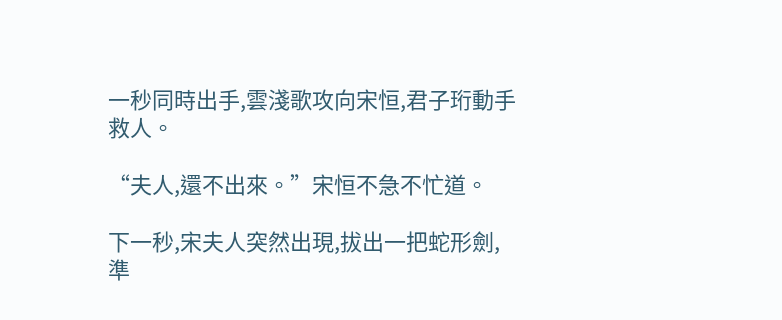一秒同時出手,雲淺歌攻向宋恒,君子珩動手救人。

“夫人,還不出來。”宋恒不急不忙道。

下一秒,宋夫人突然出現,拔出一把蛇形劍,準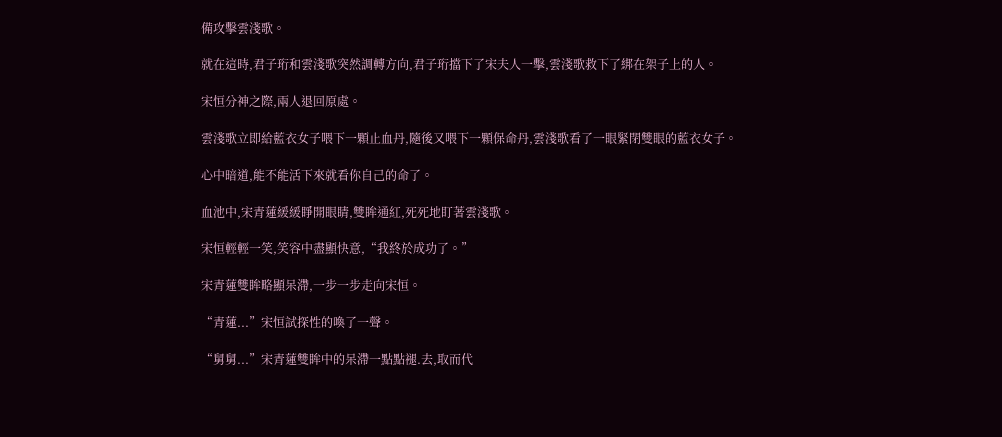備攻擊雲淺歌。

就在這時,君子珩和雲淺歌突然調轉方向,君子珩擋下了宋夫人一擊,雲淺歌救下了綁在架子上的人。

宋恒分神之際,兩人退回原處。

雲淺歌立即給藍衣女子喂下一顆止血丹,隨後又喂下一顆保命丹,雲淺歌看了一眼緊閉雙眼的藍衣女子。

心中暗道,能不能活下來就看你自己的命了。

血池中,宋青蓮緩緩睜開眼睛,雙眸通紅,死死地盯著雲淺歌。

宋恒輕輕一笑,笑容中盡顯快意,“我終於成功了。”

宋青蓮雙眸略顯呆滯,一步一步走向宋恒。

“青蓮...”宋恒試探性的喚了一聲。

“舅舅...”宋青蓮雙眸中的呆滯一點點褪.去,取而代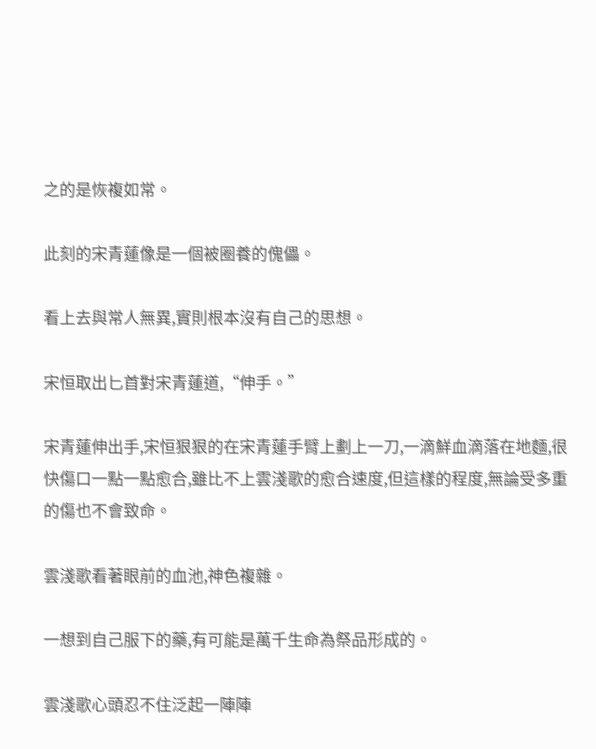之的是恢複如常。

此刻的宋青蓮像是一個被圈養的傀儡。

看上去與常人無異,實則根本沒有自己的思想。

宋恒取出匕首對宋青蓮道,“伸手。”

宋青蓮伸出手,宋恒狠狠的在宋青蓮手臂上劃上一刀,一滴鮮血滴落在地麵,很快傷口一點一點愈合,雖比不上雲淺歌的愈合速度,但這樣的程度,無論受多重的傷也不會致命。

雲淺歌看著眼前的血池,神色複雜。

一想到自己服下的藥,有可能是萬千生命為祭品形成的。

雲淺歌心頭忍不住泛起一陣陣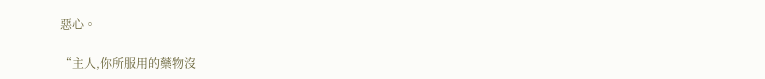惡心。

“主人,你所服用的藥物沒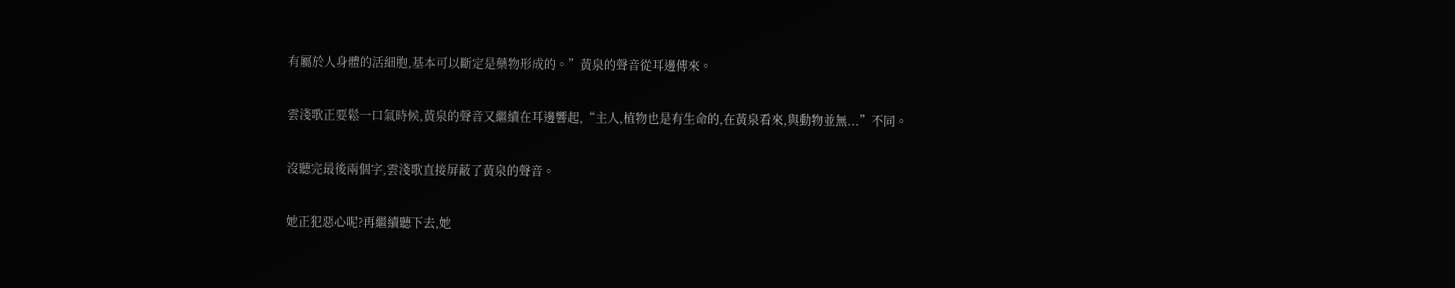有屬於人身體的活細胞,基本可以斷定是藥物形成的。”黃泉的聲音從耳邊傳來。

雲淺歌正要鬆一口氣時候,黃泉的聲音又繼續在耳邊響起,“主人,植物也是有生命的,在黃泉看來,與動物並無...”不同。

沒聽完最後兩個字,雲淺歌直接屏蔽了黃泉的聲音。

她正犯惡心呢?再繼續聽下去,她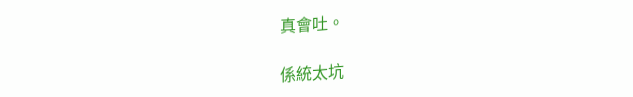真會吐。

係統太坑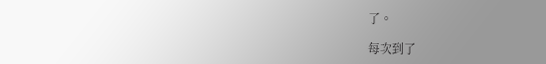了。

每次到了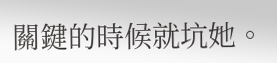關鍵的時候就坑她。